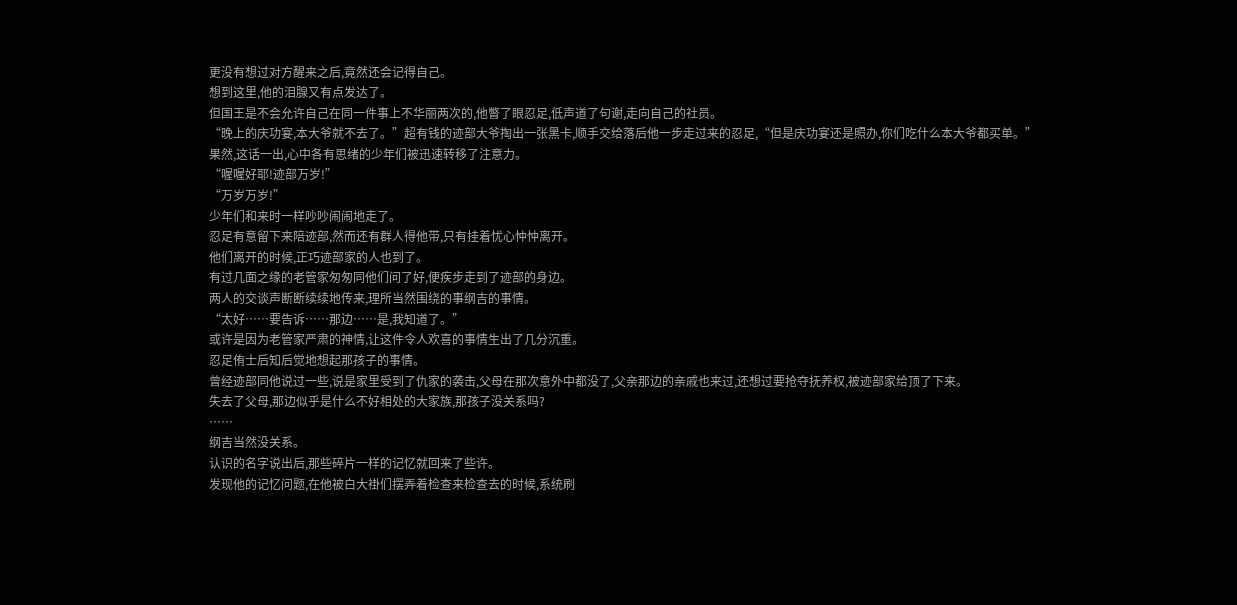更没有想过对方醒来之后,竟然还会记得自己。
想到这里,他的泪腺又有点发达了。
但国王是不会允许自己在同一件事上不华丽两次的,他瞥了眼忍足,低声道了句谢,走向自己的社员。
“晚上的庆功宴,本大爷就不去了。”超有钱的迹部大爷掏出一张黑卡,顺手交给落后他一步走过来的忍足,“但是庆功宴还是照办,你们吃什么本大爷都买单。”
果然,这话一出,心中各有思绪的少年们被迅速转移了注意力。
“喔喔好耶!迹部万岁!”
“万岁万岁!”
少年们和来时一样吵吵闹闹地走了。
忍足有意留下来陪迹部,然而还有群人得他带,只有挂着忧心忡忡离开。
他们离开的时候,正巧迹部家的人也到了。
有过几面之缘的老管家匆匆同他们问了好,便疾步走到了迹部的身边。
两人的交谈声断断续续地传来,理所当然围绕的事纲吉的事情。
“太好……要告诉……那边……是,我知道了。”
或许是因为老管家严肃的神情,让这件令人欢喜的事情生出了几分沉重。
忍足侑士后知后觉地想起那孩子的事情。
曾经迹部同他说过一些,说是家里受到了仇家的袭击,父母在那次意外中都没了,父亲那边的亲戚也来过,还想过要抢夺抚养权,被迹部家给顶了下来。
失去了父母,那边似乎是什么不好相处的大家族,那孩子没关系吗?
……
纲吉当然没关系。
认识的名字说出后,那些碎片一样的记忆就回来了些许。
发现他的记忆问题,在他被白大褂们摆弄着检查来检查去的时候,系统刷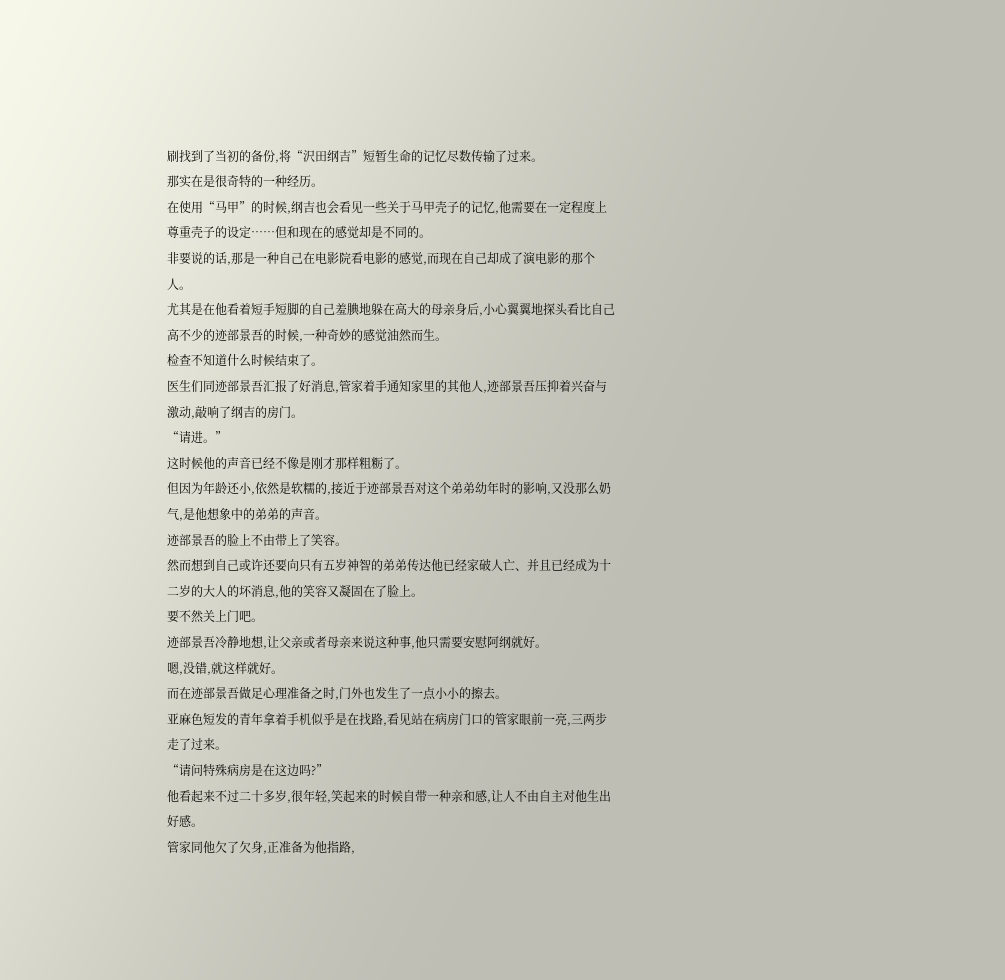刷找到了当初的备份,将“沢田纲吉”短暂生命的记忆尽数传输了过来。
那实在是很奇特的一种经历。
在使用“马甲”的时候,纲吉也会看见一些关于马甲壳子的记忆,他需要在一定程度上尊重壳子的设定……但和现在的感觉却是不同的。
非要说的话,那是一种自己在电影院看电影的感觉,而现在自己却成了演电影的那个人。
尤其是在他看着短手短脚的自己羞腆地躲在高大的母亲身后,小心翼翼地探头看比自己高不少的迹部景吾的时候,一种奇妙的感觉油然而生。
检查不知道什么时候结束了。
医生们同迹部景吾汇报了好消息,管家着手通知家里的其他人,迹部景吾压抑着兴奋与激动,敲响了纲吉的房门。
“请进。”
这时候他的声音已经不像是刚才那样粗粝了。
但因为年龄还小,依然是软糯的,接近于迹部景吾对这个弟弟幼年时的影响,又没那么奶气,是他想象中的弟弟的声音。
迹部景吾的脸上不由带上了笑容。
然而想到自己或许还要向只有五岁神智的弟弟传达他已经家破人亡、并且已经成为十二岁的大人的坏消息,他的笑容又凝固在了脸上。
要不然关上门吧。
迹部景吾冷静地想,让父亲或者母亲来说这种事,他只需要安慰阿纲就好。
嗯,没错,就这样就好。
而在迹部景吾做足心理准备之时,门外也发生了一点小小的擦去。
亚麻色短发的青年拿着手机似乎是在找路,看见站在病房门口的管家眼前一亮,三两步走了过来。
“请问特殊病房是在这边吗?”
他看起来不过二十多岁,很年轻,笑起来的时候自带一种亲和感,让人不由自主对他生出好感。
管家同他欠了欠身,正准备为他指路,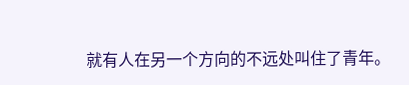就有人在另一个方向的不远处叫住了青年。